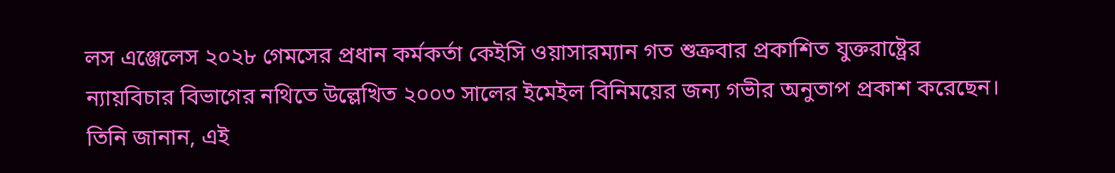লস এঞ্জেলেস ২০২৮ গেমসের প্রধান কর্মকর্তা কেইসি ওয়াসারম্যান গত শুক্রবার প্রকাশিত যুক্তরাষ্ট্রের ন্যায়বিচার বিভাগের নথিতে উল্লেখিত ২০০৩ সালের ইমেইল বিনিময়ের জন্য গভীর অনুতাপ প্রকাশ করেছেন। তিনি জানান, এই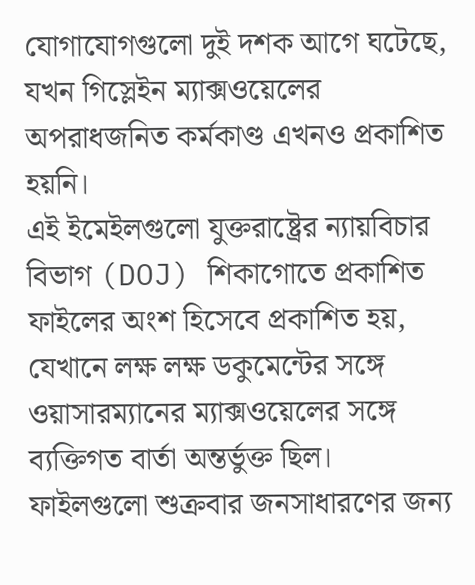যোগাযোগগুলো দুই দশক আগে ঘটেছে, যখন গিস্লেইন ম্যাক্সওয়েলের অপরাধজনিত কর্মকাণ্ড এখনও প্রকাশিত হয়নি।
এই ইমেইলগুলো যুক্তরাষ্ট্রের ন্যায়বিচার বিভাগ (DOJ) শিকাগোতে প্রকাশিত ফাইলের অংশ হিসেবে প্রকাশিত হয়, যেখানে লক্ষ লক্ষ ডকুমেন্টের সঙ্গে ওয়াসারম্যানের ম্যাক্সওয়েলের সঙ্গে ব্যক্তিগত বার্তা অন্তর্ভুক্ত ছিল। ফাইলগুলো শুক্রবার জনসাধারণের জন্য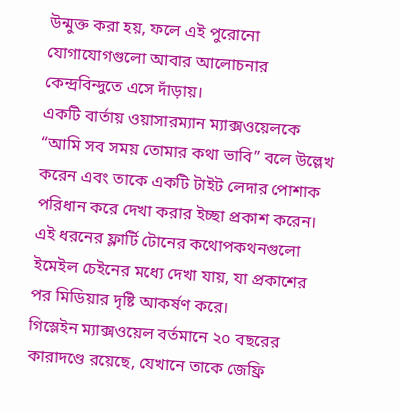উন্মুক্ত করা হয়, ফলে এই পুরোনো যোগাযোগগুলো আবার আলোচনার কেন্দ্রবিন্দুতে এসে দাঁড়ায়।
একটি বার্তায় ওয়াসারম্যান ম্যাক্সওয়েলকে “আমি সব সময় তোমার কথা ভাবি” বলে উল্লেখ করেন এবং তাকে একটি টাইট লেদার পোশাক পরিধান করে দেখা করার ইচ্ছা প্রকাশ করেন। এই ধরনের ফ্লার্টি টোনের কথোপকথনগুলো ইমেইল চেইনের মধ্যে দেখা যায়, যা প্রকাশের পর মিডিয়ার দৃষ্টি আকর্ষণ করে।
গিস্লেইন ম্যাক্সওয়েল বর্তমানে ২০ বছরের কারাদণ্ডে রয়েছে, যেখানে তাকে জেফ্রি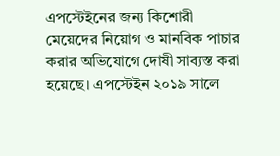এপস্টেইনের জন্য কিশোরী মেয়েদের নিয়োগ ও মানবিক পাচার করার অভিযোগে দোষী সাব্যস্ত করা হয়েছে। এপস্টেইন ২০১৯ সালে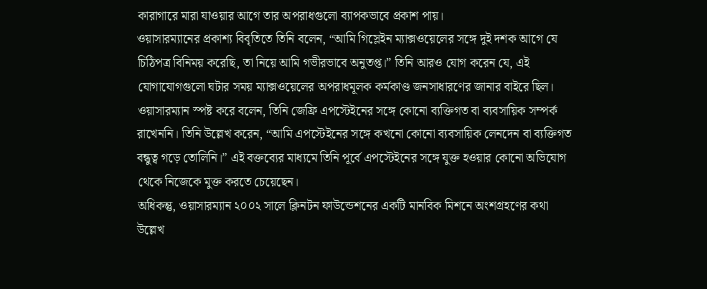কারাগারে মারা যাওয়ার আগে তার অপরাধগুলো ব্যাপকভাবে প্রকাশ পায়।
ওয়াসারম্যানের প্রকাশ্য বিবৃতিতে তিনি বলেন, “আমি গিস্লেইন ম্যাক্সওয়েলের সঙ্গে দুই দশক আগে যে চিঠিপত্র বিনিময় করেছি, তা নিয়ে আমি গভীরভাবে অনুতপ্ত।” তিনি আরও যোগ করেন যে, এই যোগাযোগগুলো ঘটার সময় ম্যাক্সওয়েলের অপরাধমূলক কর্মকাণ্ড জনসাধারণের জানার বাইরে ছিল।
ওয়াসারম্যান স্পষ্ট করে বলেন, তিনি জেফ্রি এপস্টেইনের সঙ্গে কোনো ব্যক্তিগত বা ব্যবসায়িক সম্পর্ক রাখেননি। তিনি উল্লেখ করেন, “আমি এপস্টেইনের সঙ্গে কখনো কোনো ব্যবসায়িক লেনদেন বা ব্যক্তিগত বন্ধুত্ব গড়ে তোলিনি।” এই বক্তব্যের মাধ্যমে তিনি পূর্বে এপস্টেইনের সঙ্গে যুক্ত হওয়ার কোনো অভিযোগ থেকে নিজেকে মুক্ত করতে চেয়েছেন।
অধিকন্তু, ওয়াসারম্যান ২০০২ সালে ক্লিনটন ফাউন্ডেশনের একটি মানবিক মিশনে অংশগ্রহণের কথা উল্লেখ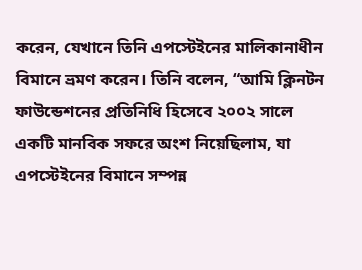করেন, যেখানে তিনি এপস্টেইনের মালিকানাধীন বিমানে ভ্রমণ করেন। তিনি বলেন, “আমি ক্লিনটন ফাউন্ডেশনের প্রতিনিধি হিসেবে ২০০২ সালে একটি মানবিক সফরে অংশ নিয়েছিলাম, যা এপস্টেইনের বিমানে সম্পন্ন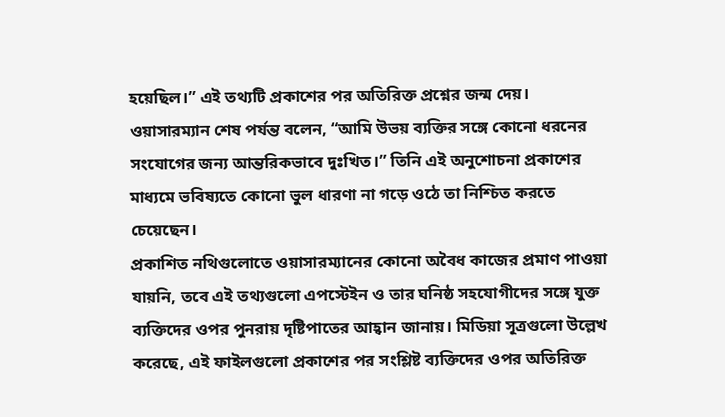হয়েছিল।” এই তথ্যটি প্রকাশের পর অতিরিক্ত প্রশ্নের জন্ম দেয়।
ওয়াসারম্যান শেষ পর্যন্ত বলেন, “আমি উভয় ব্যক্তির সঙ্গে কোনো ধরনের সংযোগের জন্য আন্তরিকভাবে দুঃখিত।” তিনি এই অনুশোচনা প্রকাশের মাধ্যমে ভবিষ্যতে কোনো ভুল ধারণা না গড়ে ওঠে তা নিশ্চিত করতে চেয়েছেন।
প্রকাশিত নথিগুলোতে ওয়াসারম্যানের কোনো অবৈধ কাজের প্রমাণ পাওয়া যায়নি, তবে এই তথ্যগুলো এপস্টেইন ও তার ঘনিষ্ঠ সহযোগীদের সঙ্গে যুক্ত ব্যক্তিদের ওপর পুনরায় দৃষ্টিপাতের আহ্বান জানায়। মিডিয়া সূত্রগুলো উল্লেখ করেছে, এই ফাইলগুলো প্রকাশের পর সংশ্লিষ্ট ব্যক্তিদের ওপর অতিরিক্ত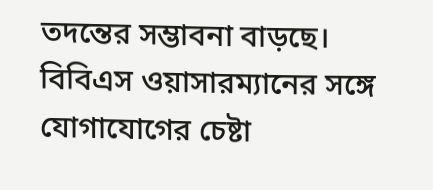তদন্তের সম্ভাবনা বাড়ছে।
বিবিএস ওয়াসারম্যানের সঙ্গে যোগাযোগের চেষ্টা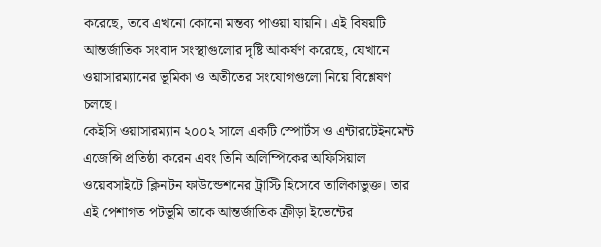করেছে, তবে এখনো কোনো মন্তব্য পাওয়া যায়নি। এই বিষয়টি আন্তর্জাতিক সংবাদ সংস্থাগুলোর দৃষ্টি আকর্ষণ করেছে, যেখানে ওয়াসারম্যানের ভূমিকা ও অতীতের সংযোগগুলো নিয়ে বিশ্লেষণ চলছে।
কেইসি ওয়াসারম্যান ২০০২ সালে একটি স্পোর্টস ও এন্টারটেইনমেন্ট এজেন্সি প্রতিষ্ঠা করেন এবং তিনি অলিম্পিকের অফিসিয়াল ওয়েবসাইটে ক্লিনটন ফাউন্ডেশনের ট্রাস্টি হিসেবে তালিকাভুক্ত। তার এই পেশাগত পটভূমি তাকে আন্তর্জাতিক ক্রীড়া ইভেন্টের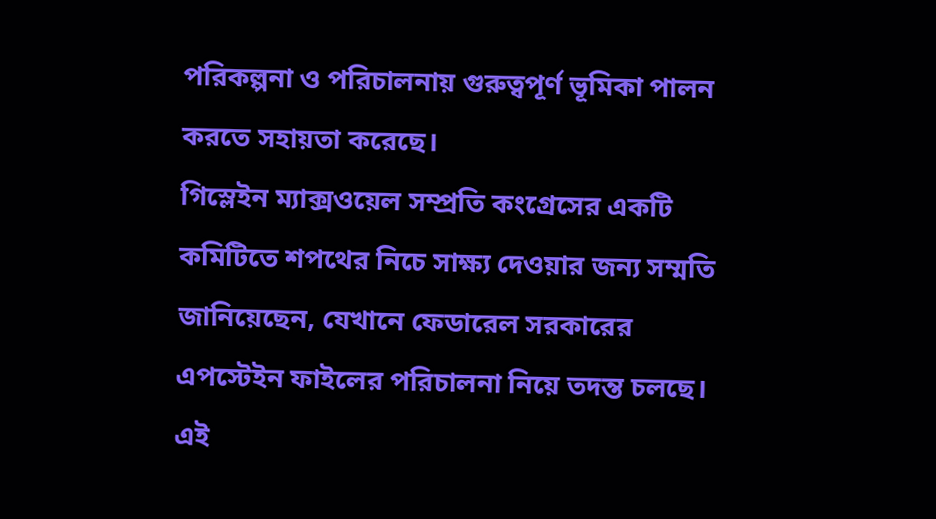পরিকল্পনা ও পরিচালনায় গুরুত্বপূর্ণ ভূমিকা পালন করতে সহায়তা করেছে।
গিস্লেইন ম্যাক্সওয়েল সম্প্রতি কংগ্রেসের একটি কমিটিতে শপথের নিচে সাক্ষ্য দেওয়ার জন্য সম্মতি জানিয়েছেন, যেখানে ফেডারেল সরকারের এপস্টেইন ফাইলের পরিচালনা নিয়ে তদন্ত চলছে। এই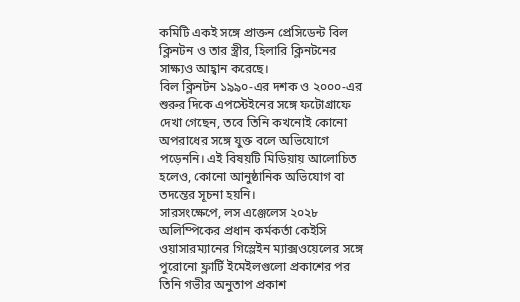কমিটি একই সঙ্গে প্রাক্তন প্রেসিডেন্ট বিল ক্লিনটন ও তার স্ত্রীর, হিলারি ক্লিনটনের সাক্ষ্যও আহ্বান করেছে।
বিল ক্লিনটন ১৯৯০-এর দশক ও ২০০০-এর শুরুর দিকে এপস্টেইনের সঙ্গে ফটোগ্রাফে দেখা গেছেন, তবে তিনি কখনোই কোনো অপরাধের সঙ্গে যুক্ত বলে অভিযোগে পড়েননি। এই বিষয়টি মিডিয়ায় আলোচিত হলেও, কোনো আনুষ্ঠানিক অভিযোগ বা তদন্তের সূচনা হয়নি।
সারসংক্ষেপে, লস এঞ্জেলেস ২০২৮ অলিম্পিকের প্রধান কর্মকর্তা কেইসি ওয়াসারম্যানের গিস্লেইন ম্যাক্সওয়েলের সঙ্গে পুরোনো ফ্লার্টি ইমেইলগুলো প্রকাশের পর তিনি গভীর অনুতাপ প্রকাশ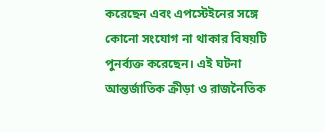করেছেন এবং এপস্টেইনের সঙ্গে কোনো সংযোগ না থাকার বিষয়টি পুনর্ব্যক্ত করেছেন। এই ঘটনা আন্তর্জাতিক ক্রীড়া ও রাজনৈতিক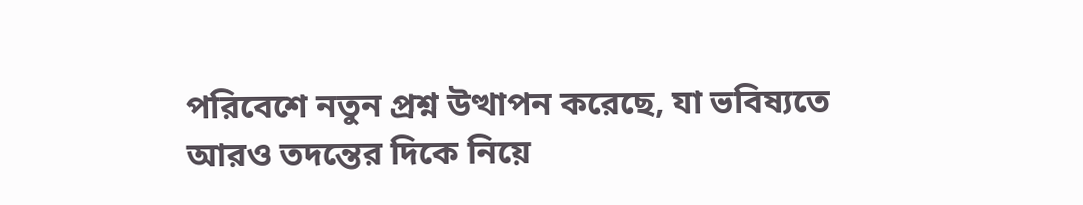পরিবেশে নতুন প্রশ্ন উত্থাপন করেছে, যা ভবিষ্যতে আরও তদন্তের দিকে নিয়ে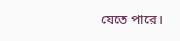যেতে পারে।